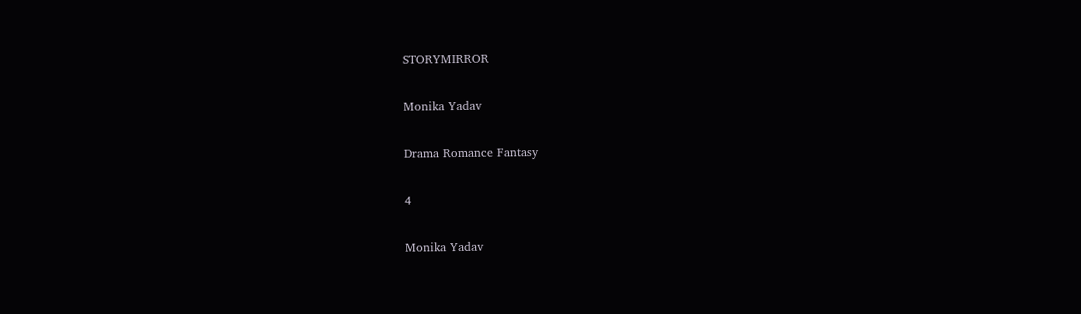STORYMIRROR

Monika Yadav

Drama Romance Fantasy

4

Monika Yadav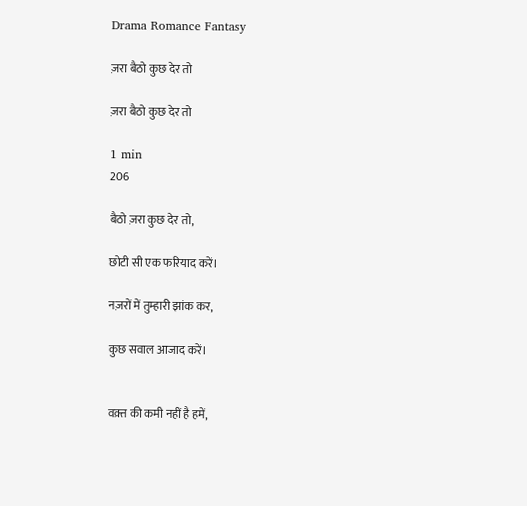Drama Romance Fantasy

ज़रा बैठो कुछ देर तो

ज़रा बैठो कुछ देर तो

1 min
206

बैठो ज़रा कुछ देर तो,

छोटी सी एक फरियाद करें।

नज़रों में तुम्हारी झांक कर,

कुछ सवाल आजाद करें।


वक़्त की कमी नहीं है हमें,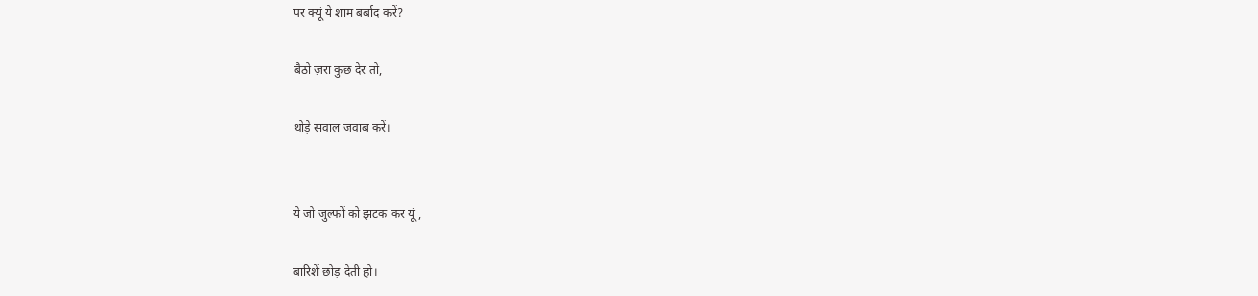पर क्यूं ये शाम बर्बाद करें?

बैठो ज़रा कुछ देर तो,

थोड़े सवाल जवाब करें।


ये जो जुल्फों को झटक कर यूं,

बारिशें छोड़ देती हो।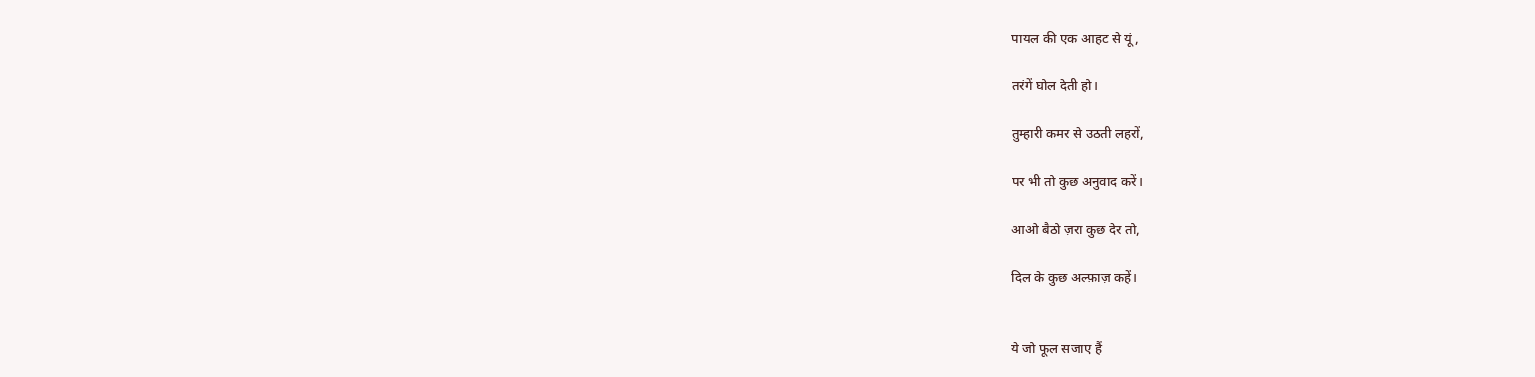पायल की एक आहट से यूं,

तरंगें घोल देती हो।

तुम्हारी कमर से उठती लहरों,

पर भी तो कुछ अनुवाद करें।

आओ बैठो ज़रा कुछ देर तो,

दिल के कुछ अल्फ़ाज़ कहें।


ये जो फूल सजाए हैं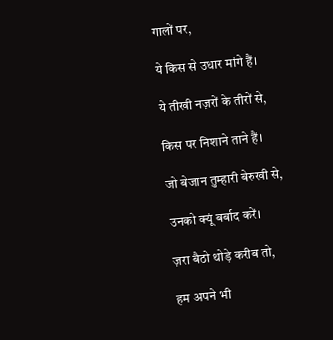गालों पर,

ये किस से उधार मांगे हैं।

ये तीखी नज़रों के तीरों से,

किस पर निशाने ताने हैं।

जो बेजान तुम्हारी बेरुखी से,

उनको क्यूं बर्बाद करें।

ज़रा बैठो थोड़े करीब तो,

हम अपने भी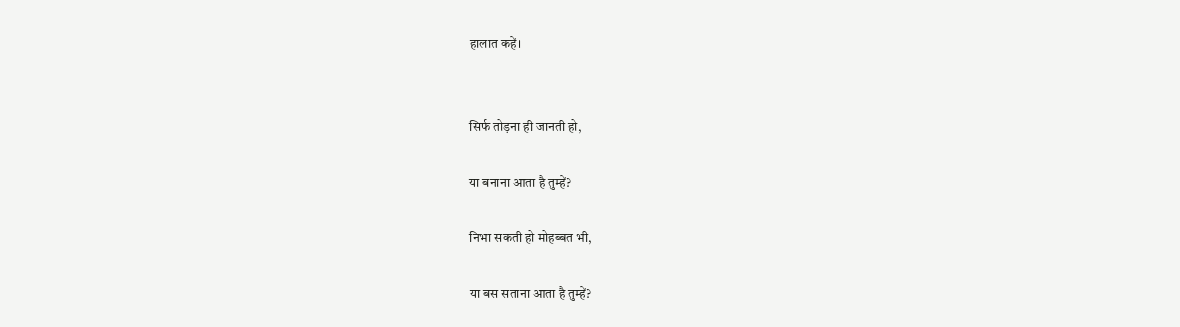हालात कहें।


सिर्फ तोड़ना ही जानती हो,

या बनाना आता है तुम्हें?

निभा सकती हो मोहब्बत भी,

या बस सताना आता है तुम्हें?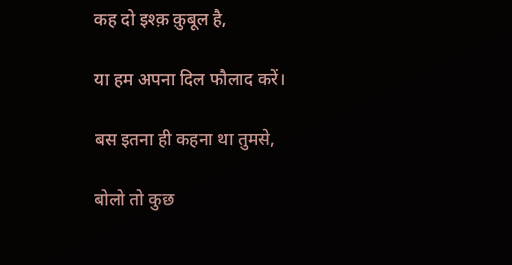कह दो इश्क़ क़ुबूल है,

या हम अपना दिल फौलाद करें।

बस इतना ही कहना था तुमसे,

बोलो तो कुछ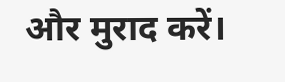और मुराद करें।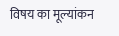विषय का मूल्यांकन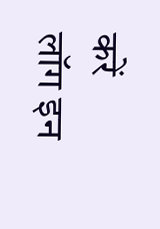करें
लॉग इन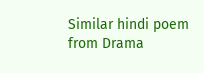Similar hindi poem from Drama